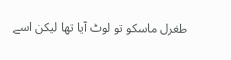طغرل ماسکو تو لوٹ آیا تھا لیکن اسے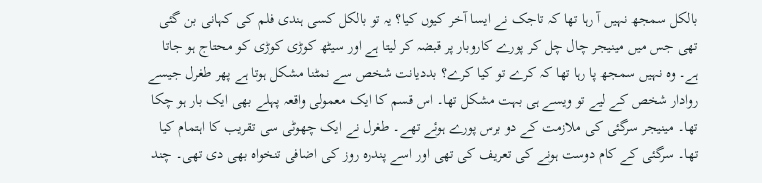بالکل سمجھ نہیں آ رہا تھا کہ تاجک نے ایسا آخر کیوں کیا؟ یہ تو بالکل کسی ہندی فلم کی کہانی بن گئی تھی جس میں مینیجر چال چل کر پورے کاروبار پر قبضہ کر لیتا ہے اور سیٹھ کوڑی کوڑی کو محتاج ہو جاتا ہے۔ وہ نہیں سمجھ پا رہا تھا کہ کرے تو کیا کرے؟ بددیانت شخص سے نمٹنا مشکل ہوتا ہے پھر طغرل جیسے روادار شخص کے لیے تو ویسے ہی بہت مشکل تھا۔ اس قسم کا ایک معمولی واقعہ پہلے بھی ایک بار ہو چکا تھا۔ مینیجر سرگئی کی ملازمت کے دو برس پورے ہوئے تھے۔ طغرل نے ایک چھوٹی سی تقریب کا اہتمام کیا تھا۔ سرگئی کے کام دوست ہونے کی تعریف کی تھی اور اسے پندرہ روز کی اضافی تنخواہ بھی دی تھی۔ چند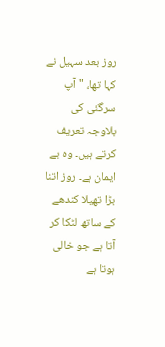روز بعد سہیل نے کہا تھا، "آپ سرگئی کی بلاوجہ تعریف کرتے ہیں۔ وہ بے ایمان ہے۔ روز اتنا بڑا تھیلا کندھے کے ساتھ لٹکا کر آتا ہے جو خالی ہوتا ہے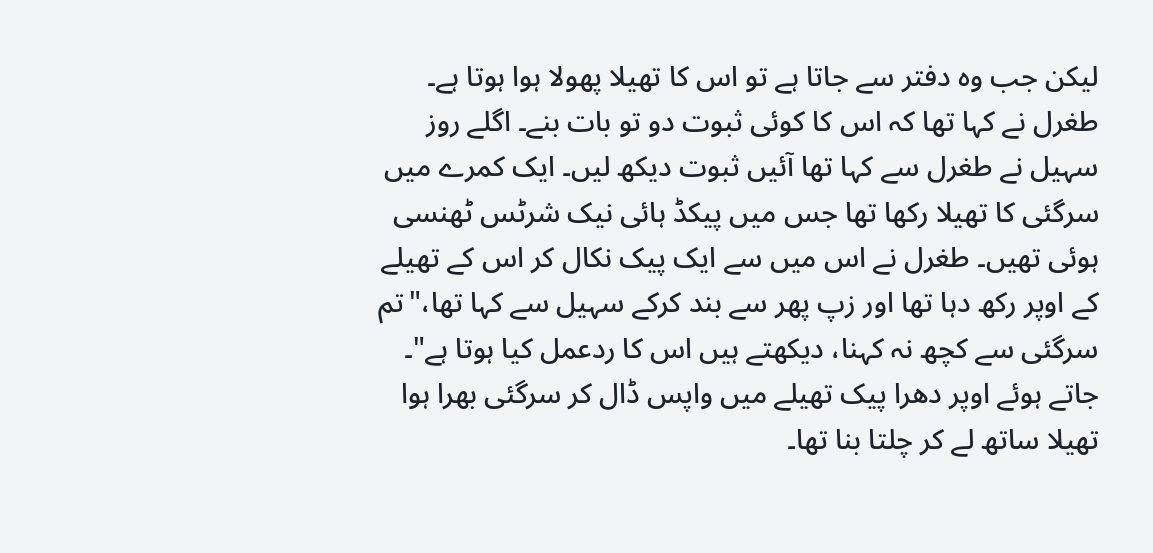لیکن جب وہ دفتر سے جاتا ہے تو اس کا تھیلا پھولا ہوا ہوتا ہے۔ طغرل نے کہا تھا کہ اس کا کوئی ثبوت دو تو بات بنے۔ اگلے روز سہیل نے طغرل سے کہا تھا آئیں ثبوت دیکھ لیں۔ ایک کمرے میں سرگئی کا تھیلا رکھا تھا جس میں پیکڈ ہائی نیک شرٹس ٹھنسی ہوئی تھیں۔ طغرل نے اس میں سے ایک پیک نکال کر اس کے تھیلے کے اوپر رکھ دہا تھا اور زپ پھر سے بند کرکے سہیل سے کہا تھا،"تم سرگئی سے کچھ نہ کہنا، دیکھتے ہیں اس کا ردعمل کیا ہوتا ہے"۔ جاتے ہوئے اوپر دھرا پیک تھیلے میں واپس ڈال کر سرگئی بھرا ہوا تھیلا ساتھ لے کر چلتا بنا تھا۔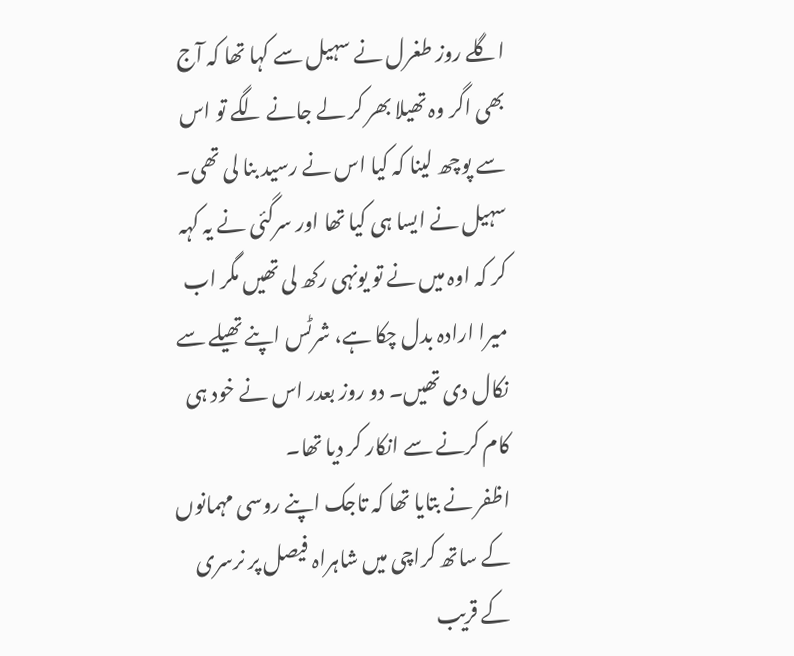اگلے روز طغرل نے سہیل سے کہا تھا کہ آج بھی اگر وہ تھیلا بھر کر لے جانے لگے تو اس سے پوچھ لینا کہ کیا اس نے رسید بنا لی تھی۔ سہیل نے ایسا ہی کیا تھا اور سرگئی نے یہ کہہ کر کہ اوہ میں نے تو یونہی رکھ لی تھیں مگر اب میرا ارادہ بدل چکا ہے، شرٹس اپنے تھیلے سے نکال دی تھیں۔ دو روز بعدر اس نے خود ہی کام کرنے سے انکار کر دیا تھا۔
اظفر نے بتایا تھا کہ تاجک اپنے روسی مہمانوں کے ساتھ کراچی میں شاہراہ فیصل پر نرسری کے قریب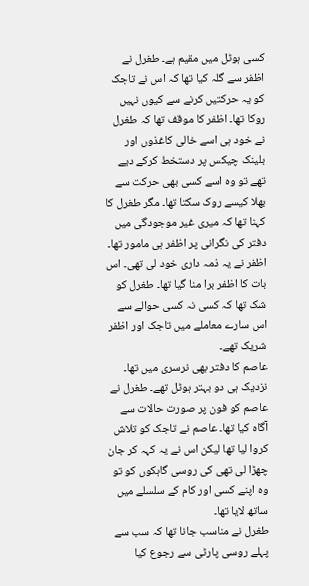کسی ہوٹل میں مقیم ہے۔ طغرل نے اظفر سے گلہ کیا تھا کہ اس نے تاجک کو یہ حرکتیں کرنے سے کیوں نہیں روکا تھا۔ اظفر کا موقف تھا کہ طغرل نے خود ہی اسے خالی کاغذوں اور بلینک چیکس پر دستخط کرکے دیے تھے تو وہ اسے کسی بھی حرکت سے بھلا کیسے روک سکتا تھا۔ مگر طغرل کا کہنا تھا کہ میری غیر موجودگی میں دفتر کی نگرانی پر اظفر ہی مامور تھا۔ اظفر نے یہ ذمہ داری خود لی تھی۔ اس بات کا اظفر برا منا گیا تھا۔ طغرل کو شک تھا کہ کسی نہ کسی حوالے سے اس سارے معاملے میں تاجک اور اظفر شریک تھے۔
عاصم کا دفتر بھی نرسری میں تھا۔ نزدیک ہی دو بہتر ہوٹل تھے۔ طغرل نے عاصم کو فون پر صورت حالات سے آگاہ کیا تھا۔ عاصم نے تاجک کو تلاش کروا لیا تھا لیکن اس نے یہ کہہ کر جان چھڑا لی تھی کی روسی گاہکوں کو تو وہ اپنے کسی اور کام کے سلسلے میں ساتھ لایا تھا۔
طغرل نے مناسب جانا تھا کہ سب سے پہلے روسی پارٹی سے رجوع کیا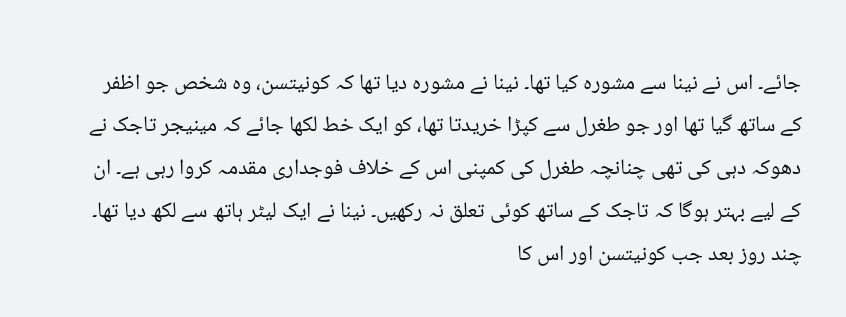جائے۔ اس نے نینا سے مشورہ کیا تھا۔ نینا نے مشورہ دیا تھا کہ کونیتسن، وہ شخص جو اظفر کے ساتھ گیا تھا اور جو طغرل سے کپڑا خریدتا تھا، کو ایک خط لکھا جائے کہ مینیجر تاجک نے دھوکہ دہی کی تھی چنانچہ طغرل کی کمپنی اس کے خلاف فوجداری مقدمہ کروا رہی ہے۔ ان کے لیے بہتر ہوگا کہ تاجک کے ساتھ کوئی تعلق نہ رکھیں۔ نینا نے ایک لیٹر ہاتھ سے لکھ دیا تھا۔ چند روز بعد جب کونیتسن اور اس کا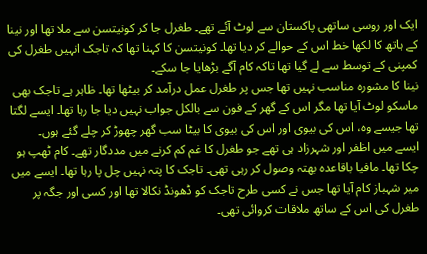ایک اور روسی ساتھی پاکستان سے لوٹ آئے تھے۔ طغرل جا کر کونیتسن سے ملا تھا اور نینا کے ہاتھ کا لکھا خط اس کے حوالے کر دیا تھا۔ کونیتسن کا کہنا تھا کہ تاجک انہیں طغرل کی کمپنی کے توسط سے لے گیا تھا تاکہ کام آگے بڑھایا جا سکے۔
نینا کا مشورہ مناسب نہیں تھا جس پر طغرل عمل درآمد کر بیٹھا تھا۔ ظاہر ہے تاجک بھی ماسکو لوٹ آیا تھا مگر اس کے گھر کے فون سے بالکل جواب نہیں دیا جا رہا تھا۔ ایسے لگتا تھا جیسے وہ، اس کی بیوی اور اس کی بیوی کا بیٹا سب گھر چھوڑ کر چلے گئے ہوں۔
ایسے میں اظفر اور شہرزاد ہی تھے جو طغرل کا غم کم کرنے میں مددگار تھے۔ کام ٹھپ ہو چکا تھا۔ مافیا باقاعدہ بھتہ وصول کر رہی تھی۔ تاجک کا پتہ نہیں چل پا رہا تھا۔ ایسے میں میر شہباز کام آیا تھا جس نے کسی طرح تاجک کو ڈھونڈ نکالا تھا اور کسی اور جگہ پر طغرل کی اس کے ساتھ ملاقات کروائی تھی۔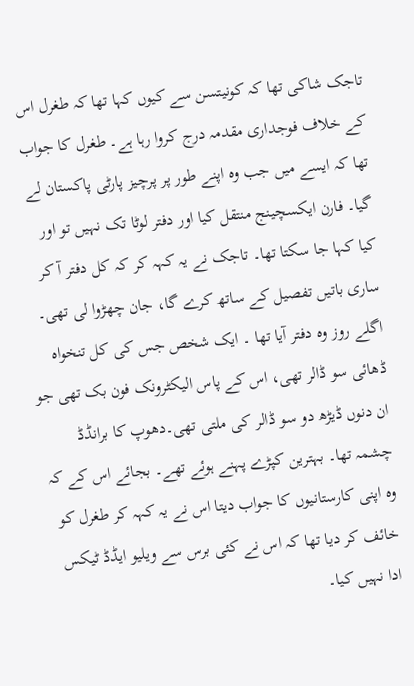تاجک شاکی تھا کہ کونیتسن سے کیوں کہا تھا کہ طغرل اس کے خلاف فوجداری مقدمہ درج کروا رہا ہے۔ طغرل کا جواب تھا کہ ایسے میں جب وہ اپنے طور پر پرچیز پارٹی پاکستان لے گیا۔ فارن ایکسچینج منتقل کیا اور دفتر لوٹا تک نہیں تو اور کیا کہا جا سکتا تھا۔ تاجک نے یہ کہہ کر کہ کل دفتر آ کر ساری باتیں تفصیل کے ساتھ کرے گا، جان چھڑوا لی تھی۔
اگلے روز وہ دفتر آیا تھا ۔ ایک شخص جس کی کل تنخواہ ڈھائی سو ڈالر تھی، اس کے پاس الیکٹرونک فون بک تھی جو ان دنوں ڈیڑھ دو سو ڈالر کی ملتی تھی۔دھوپ کا برانڈڈ چشمہ تھا۔ بہترین کپڑے پہنے ہوئے تھے۔ بجائے اس کے کہ وہ اپنی کارستانیوں کا جواب دیتا اس نے یہ کہہ کر طغرل کو خائف کر دیا تھا کہ اس نے کئی برس سے ویلیو ایڈڈ ٹیکس ادا نہیں کیا۔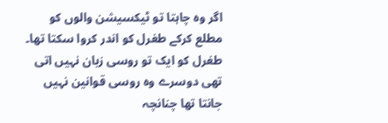اگر وہ چاہتا تو ٹیکسیشن والوں کو مطلع کرکے طغرل کو اندر کروا سکتا تھا۔ طغرل کو ایک تو روسی زبان نہیں اتی تھی دوسرے وہ روسی قوانین نہیں جانتا تھا چنانچہ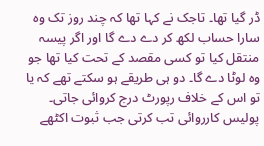ڈر گیا تھا۔ تاجک نے کہا تھا کہ چند روز تک وہ سارا حساب لکھ کر دے دے گا اور اگر پیسہ منتقل کیا تو کسی مقصد کے تحت کیا تھا جو وہ لوٹا دے گا۔ دو ہی طریقے ہو سکتے تھے کہ یا تو اس کے خلاف رپورٹ درج کروائی جاتی۔ پولیس کارروائی تب کرتی جب ثبوت اکٹھے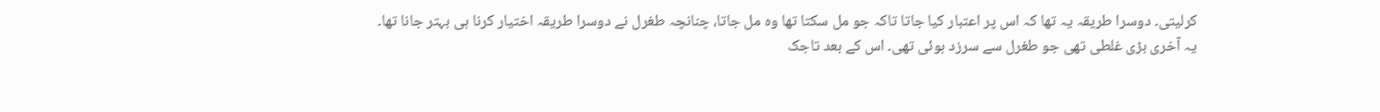کرلیتی۔ دوسرا طریقہ یہ تھا کہ اس پر اعتبار کیا جاتا تاکہ جو مل سکتا تھا وہ مل جاتا، چنانچہ طغرل نے دوسرا طریقہ اختیار کرنا ہی بہتر جانا تھا۔
یہ آخری بڑی غلطی تھی جو طغرل سے سرزد ہوئی تھی۔ اس کے بعد تاجک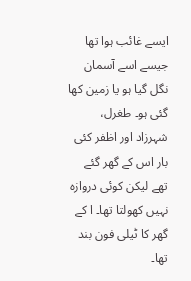ایسے غائب ہوا تھا جیسے اسے آسمان نگل گیا ہو یا زمین کھا گئی ہو۔ طغرل، شہرزاد اور اظفر کئی بار اس کے گھر گئے تھے لیکن کوئی دروازہ نہیں کھولتا تھا۔ ا کے گھر کا ٹیلی فون بند تھا۔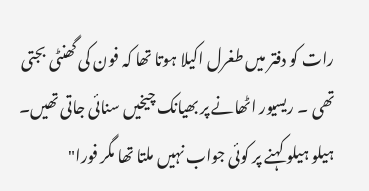رات کو دفتر میں طغرل اکیلا ہوتا تھا کہ فون کی گھنٹی بجتی تھی ۔ ریسیور اٹھانے پر بھیانک چیخیں سنائی جاتی تھیں۔ ہیلو ہیلو کہنے پر کوئی جواب نہیں ملتا تھا مگر فورا"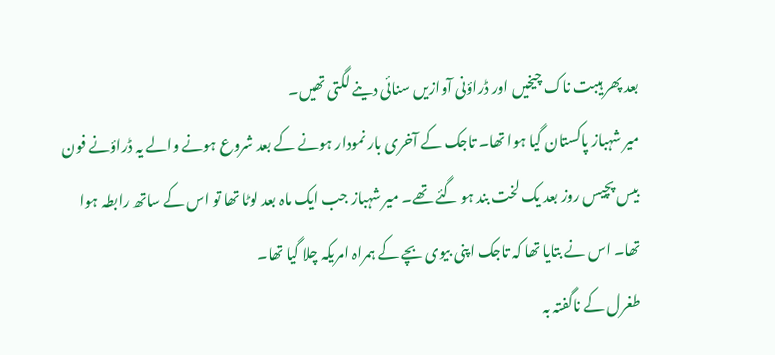بعد پھر ہیبت ناک چیخیں اور ڈراؤنی آوازیں سنائی دینے لگتی تھیں۔
میر شہباز پاکستان گیا ہوا تھا۔ تاجک کے آخری بار نمودار ہونے کے بعد شروع ہونے والے یہ ڈراؤنے فون بیس پچیس روز بعد یک لخت بند ہو گئے تھے۔ میر شہباز جب ایک ماہ بعد لوٹا تھا تو اس کے ساتھ رابطہ ہوا تھا۔ اس نے بتایا تھا کہ تاجک اپنی بیوی بچے کے ہمراہ امریکہ چلا گیا تھا۔
طغرل کے ناگفتہ بہ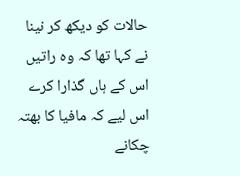حالات کو دیکھ کر نینا نے کہا تھا کہ وہ راتیں اس کے ہاں گذارا کرے اس لیے کہ مافیا کا بھتہ چکانے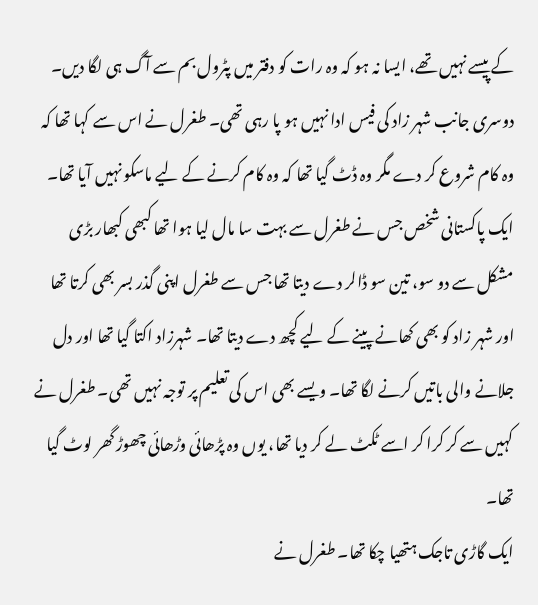کے پیسے نہیں تھے، ایسا نہ ہو کہ وہ رات کو دفتر میں پٹرول بم سے آگ ہی لگا دیں۔ دوسری جانب شہر زاد کی فیس ادا نہیں ہو پا رہی تھی۔ طغرل نے اس سے کہا تھا کہ وہ کام شروع کر دے مگر وہ ڈٹ گیا تھا کہ وہ کام کرنے کے لیے ماسکو نہیں آیا تھا۔ ایک پاکستانی شخص جس نے طغرل سے بہت سا مال لیا ہوا تھا کبھی کبھار بڑی مشکل سے دو سو، تین سو ڈالر دے دیتا تھا جس سے طغرل اپنی گذر بسر بھی کرتا تھا اور شہر زاد کو بھی کھانے پینے کے لیے کچھ دے دیتا تھا۔ شہرزاد اکتا گیا تھا اور دل جلانے والی باتیں کرنے لگا تھا۔ ویسے بھی اس کی تعلیم پر توجہ نہیں تھی۔ طغرل نے کہیں سے کر کرا کر اسے ٹکٹ لے کر دیا تھا، یوں وہ پڑھائی وڑھائی چھوڑ گھر لوٹ گیا تھا۔
ایک گاڑی تاجک ہتھیا چکا تھا۔ طغرل نے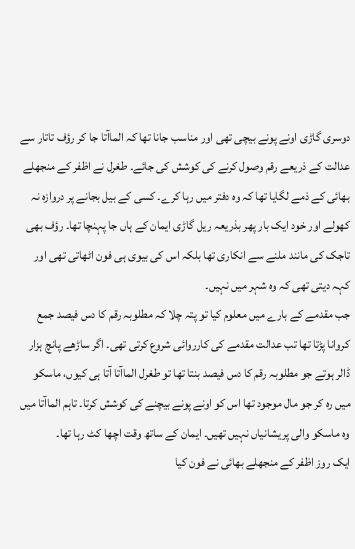دوسری گاڑی اونے پونے بیچی تھی اور مناسب جانا تھا کہ الماآتا جا کر رؤف تاتار سے عدالت کے ذریعے رقم وصول کرنے کی کوشش کی جائے۔ طغرل نے اظفر کے منجھلے بھائی کے ذمے لگایا تھا کہ وہ دفتر میں رہا کرے۔ کسی کے بیل بجانے پر دروازہ نہ کھولے اور خود ایک بار پھر بذریعہ ریل گاڑی ایمان کے ہاں جا پہنچا تھا۔ رؤف بھی تاجک کی مانند ملنے سے انکاری تھا بلکہ اس کی بیوی ہی فون اٹھاتی تھی اور کہہ دیتی تھی کہ وہ شہر میں نہیں۔
جب مقدمے کے بارے میں معلوم کیا تو پتہ چلا کہ مطلوبہ رقم کا دس فیصد جمع کروانا پڑتا تھا تب عدالت مقدمے کی کارروائی شروع کرتی تھی۔ اگر ساڑھے پانچ ہزار ڈالر ہوتے جو مطلوبہ رقم کا دس فیصد بنتا تھا تو طغرل الماآتا آتا ہی کیوں، ماسکو میں رہ کر جو مال موجود تھا اس کو اونے پونے بیچنے کی کوشش کرتا۔ تاہم الماآتا میں وہ ماسکو والی پریشانیاں نہیں تھیں۔ ایمان کے ساتھ وقت اچھا کٹ رہا تھا۔
ایک روز اظفر کے منجھلے بھائی نے فون کیا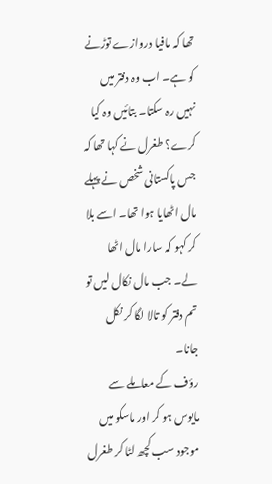تھا کہ مافیا دروازے توڑنے کو ہے۔ اب وہ دفتر میں نہیں رہ سکتا۔ بتائیں وہ کیا کرے؟ طغرل نے کہا تھا کہ جس پاکستانی شخص نے پہلے مال اٹھایا ہوا تھا۔ اسے بلا کر کہو کہ سارا مال اٹھا لے۔ جب مال نکال لیں تو تم دفتر کو تالا لگا کر نکل جانا۔
رؤف کے معاملے سے مایوس ہو کر اور ماسکو میں موجود سب کچھ لٹا کر طغرل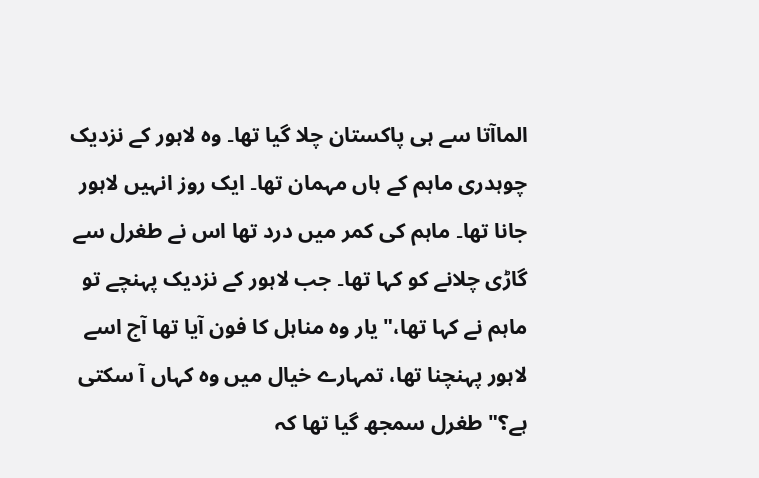الماآتا سے ہی پاکستان چلا گیا تھا۔ وہ لاہور کے نزدیک چوہدری ماہم کے ہاں مہمان تھا۔ ایک روز انہیں لاہور جانا تھا۔ ماہم کی کمر میں درد تھا اس نے طغرل سے گاڑی چلانے کو کہا تھا۔ جب لاہور کے نزدیک پہنچے تو ماہم نے کہا تھا،" یار وہ مناہل کا فون آیا تھا آج اسے لاہور پہنچنا تھا، تمہارے خیال میں وہ کہاں آ سکتی ہے؟" طغرل سمجھ گیا تھا کہ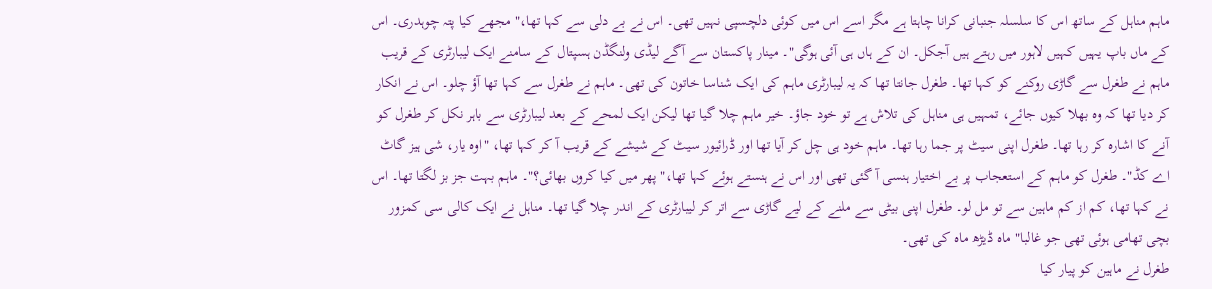ماہم مناہل کے ساتھ اس کا سلسلہ جنبانی کرانا چاہتا ہے مگر اسے اس میں کوئی دلچسپی نہیں تھی۔ اس نے بے دلی سے کہا تھا،" مجھے کیا پتہ چوہدری۔ اس کے ماں باپ یہیں کہیں لاہور میں رہتے ہیں آجکل۔ ان کے ہاں ہی آئی ہوگی"۔ مینار پاکستان سے آگے لیڈی ولنگڈن ہسپتال کے سامنے ایک لیبارٹری کے قریب ماہم نے طغرل سے گاڑی روکنے کو کہا تھا۔ طغرل جانتا تھا کہ یہ لیبارٹری ماہم کی ایک شناسا خاتون کی تھی۔ ماہم نے طغرل سے کہا تھا آؤ چلو۔ اس نے انکار کر دیا تھا کہ وہ بھلا کیوں جائے، تمہیں ہی مناہل کی تلاش ہے تو خود جاؤ۔ خیر ماہم چلا گیا تھا لیکن ایک لمحے کے بعد لیبارٹری سے باہر نکل کر طغرل کو آنے کا اشارہ کر رہا تھا۔ طغرل اپنی سیٹ پر جما رہا تھا۔ ماہم خود ہی چل کر آیا تھا اور ڈرائیور سیٹ کے شیشے کے قریب آ کر کہا تھا، "اوہ یار، شی ہیز گاٹ اے کڈ"۔ طغرل کو ماہم کے استعجاب پر بے اختیار ہنسی آ گئی تھی اور اس نے ہنستے ہوئے کہا تھا،" پھر میں کیا کروں بھائی؟"۔ ماہم بہت جز بز لگتا تھا۔ اس نے کہا تھا، کم از کم ماہین سے تو مل لو۔ طغرل اپنی بیٹی سے ملنے کے لیے گاڑی سے اتر کر لیبارٹری کے اندر چلا گیا تھا۔ مناہل نے ایک کالی سی کمزور بچی تھامی ہوئی تھی جو غالبا" ماہ ڈیڑھ ماہ کی تھی۔
طغرل نے ماہین کو پیار کیا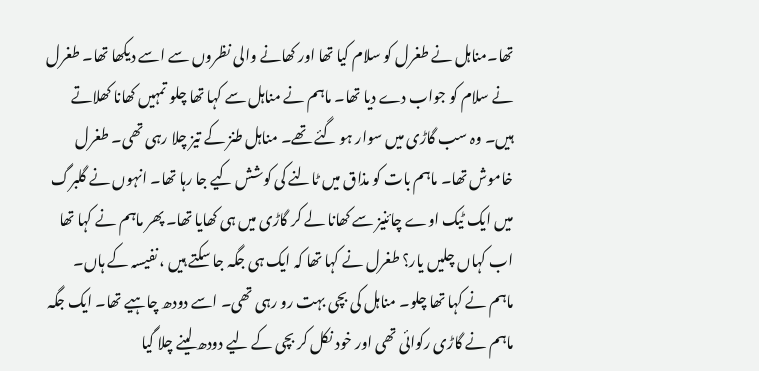تھا۔مناہل نے طغرل کو سلام کیا تھا اور کھانے والی نظروں سے اسے دیکھا تھا۔ طغرل نے سلام کو جواب دے دیا تھا۔ ماہم نے مناہل سے کہا تھا چلو تمہیں کھانا کھلاتے ہیں۔ وہ سب گاڑی میں سوار ہو گئے تھے۔ مناہل طنز کے تیز چلا رہی تھی۔ طغرل خاموش تھا۔ ماہم بات کو مذاق میں ٹالنے کی کوشش کیے جا رہا تھا۔ انہوں نے گلبرگ میں ایک ٹیک اوے چائنیز سے کھانا لے کر گاڑی میں ہی کھایا تھا۔ پھر ماہم نے کہا تھا اب کہاں چلیں یار؟ طغرل نے کہا تھا کہ ایک ہی جگہ جا سکتے ہیں ، نفیسہ کے ہاں۔ ماہم نے کہا تھا چلو۔ مناہل کی بچی بہت رو رہی تھی۔ اسے دودھ چاہیے تھا۔ ایک جگہ ماہم نے گاڑی رکوائی تھی اور خود نکل کر بچی کے لیے دودھ لینے چلا گیا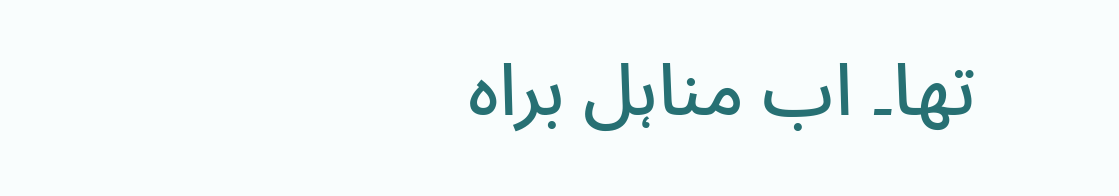تھا۔ اب مناہل براہ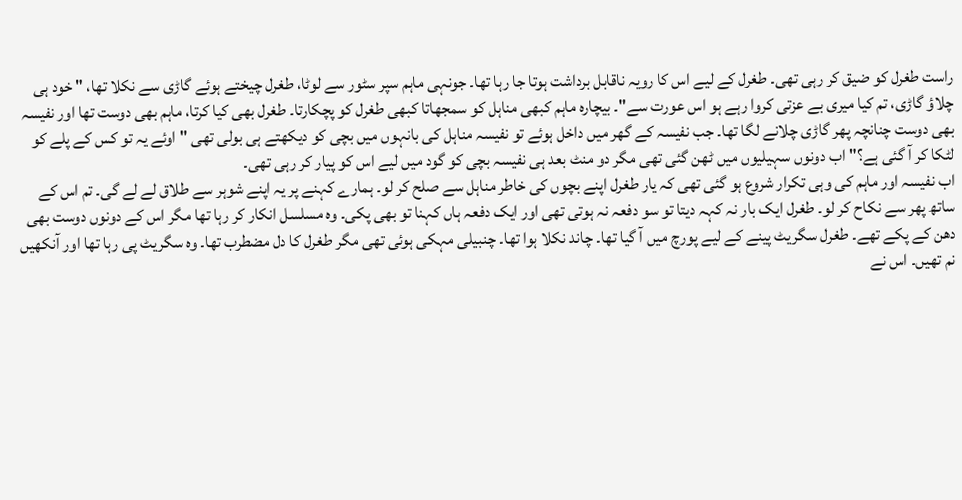راست طغرل کو ضیق کر رہی تھی۔ طغرل کے لیے اس کا رویہ ناقابل برداشت ہوتا جا رہا تھا۔ جونہی ماہم سپر سٹور سے لوٹا، طغرل چیختے ہوئے گاڑی سے نکلا تھا، " خود ہی چلاؤ گاڑی، تم کیا میری بے عزتی کروا رہے ہو اس عورت سے"۔ بیچارہ ماہم کبھی مناہل کو سمجھاتا کبھی طغرل کو پچکارتا۔ طغرل بھی کیا کرتا، ماہم بھی دوست تھا اور نفیسہ بھی دوست چنانچہ پھر گاڑی چلانے لگا تھا۔ جب نفیسہ کے گھر میں داخل ہوئے تو نفیسہ مناہل کی بانہوں میں بچی کو دیکھتے ہی بولی تھی "اوئے یہ تو کس کے پلے کو لٹکا کر آ گئی ہے؟" اب دونوں سہیلیوں میں ٹھن گئی تھی مگر دو منٹ بعد ہی نفیسہ بچی کو گود میں لیے اس کو پیار کر رہی تھی۔
اب نفیسہ اور ماہم کی وہی تکرار شروع ہو گئی تھی کہ یار طغرل اپنے بچوں کی خاطر مناہل سے صلح کر لو۔ ہمارے کہنے پر یہ اپنے شوہر سے طلاق لے لے گی۔ تم اس کے ساتھ پھر سے نکاح کر لو۔ طغرل ایک بار نہ کہہ دیتا تو سو دفعہ نہ ہوتی تھی اور ایک دفعہ ہاں کہنا تو بھی پکی۔ وہ مسلسل انکار کر رہا تھا مگر اس کے دونوں دوست بھی دھن کے پکے تھے۔ طغرل سگریٹ پینے کے لیے پورچ میں آ گیا تھا۔ چاند نکلا ہوا تھا۔ چنبیلی مہکی ہوئی تھی مگر طغرل کا دل مضطرب تھا۔ وہ سگریٹ پی رہا تھا اور آنکھیں نم تھیں۔ اس نے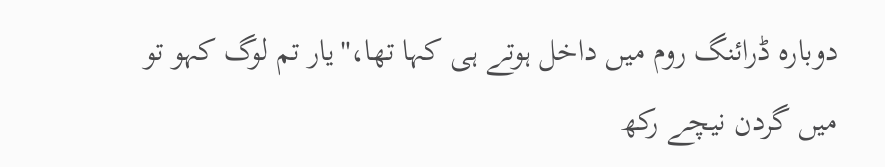دوبارہ ڈرائنگ روم میں داخل ہوتے ہی کہا تھا،"یار تم لوگ کہو تو میں گردن نیچے رکھ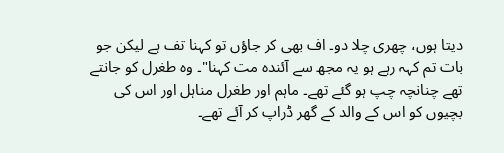دیتا ہوں، چھری چلا دو۔ اف بھی کر جاؤں تو کہنا تف ہے لیکن جو بات تم کہہ رہے ہو یہ مجھ سے آئندہ مت کہنا"۔ وہ طغرل کو جانتے تھے چنانچہ چپ ہو گئے تھے۔ ماہم اور طغرل مناہل اور اس کی بچیوں کو اس کے والد کے گھر ڈراپ کر آئے تھے۔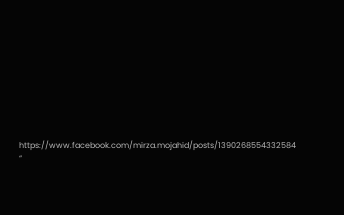https://www.facebook.com/mirza.mojahid/posts/1390268554332584
“